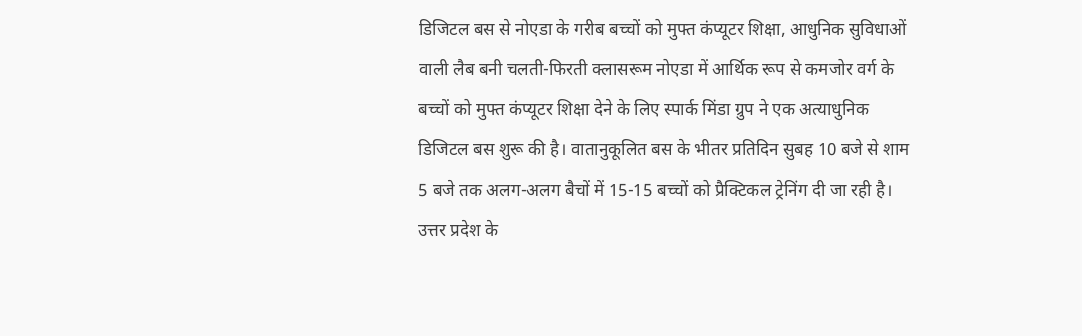डिजिटल बस से नोएडा के गरीब बच्चों को मुफ्त कंप्यूटर शिक्षा, आधुनिक सुविधाओं वाली लैब बनी चलती-फिरती क्लासरूम नोएडा में आर्थिक रूप से कमजोर वर्ग के बच्चों को मुफ्त कंप्यूटर शिक्षा देने के लिए स्पार्क मिंडा ग्रुप ने एक अत्याधुनिक डिजिटल बस शुरू की है। वातानुकूलित बस के भीतर प्रतिदिन सुबह 10 बजे से शाम 5 बजे तक अलग-अलग बैचों में 15-15 बच्चों को प्रैक्टिकल ट्रेनिंग दी जा रही है। उत्तर प्रदेश के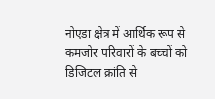नोएडा क्षेत्र में आर्थिक रूप से कमजोर परिवारों के बच्चों को डिजिटल क्रांति से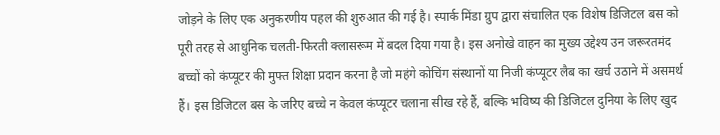जोड़ने के लिए एक अनुकरणीय पहल की शुरुआत की गई है। स्पार्क मिंडा ग्रुप द्वारा संचालित एक विशेष डिजिटल बस को पूरी तरह से आधुनिक चलती-फिरती क्लासरूम में बदल दिया गया है। इस अनोखे वाहन का मुख्य उद्देश्य उन जरूरतमंद बच्चों को कंप्यूटर की मुफ्त शिक्षा प्रदान करना है जो महंगे कोचिंग संस्थानों या निजी कंप्यूटर लैब का खर्च उठाने में असमर्थ हैं। इस डिजिटल बस के जरिए बच्चे न केवल कंप्यूटर चलाना सीख रहे हैं, बल्कि भविष्य की डिजिटल दुनिया के लिए खुद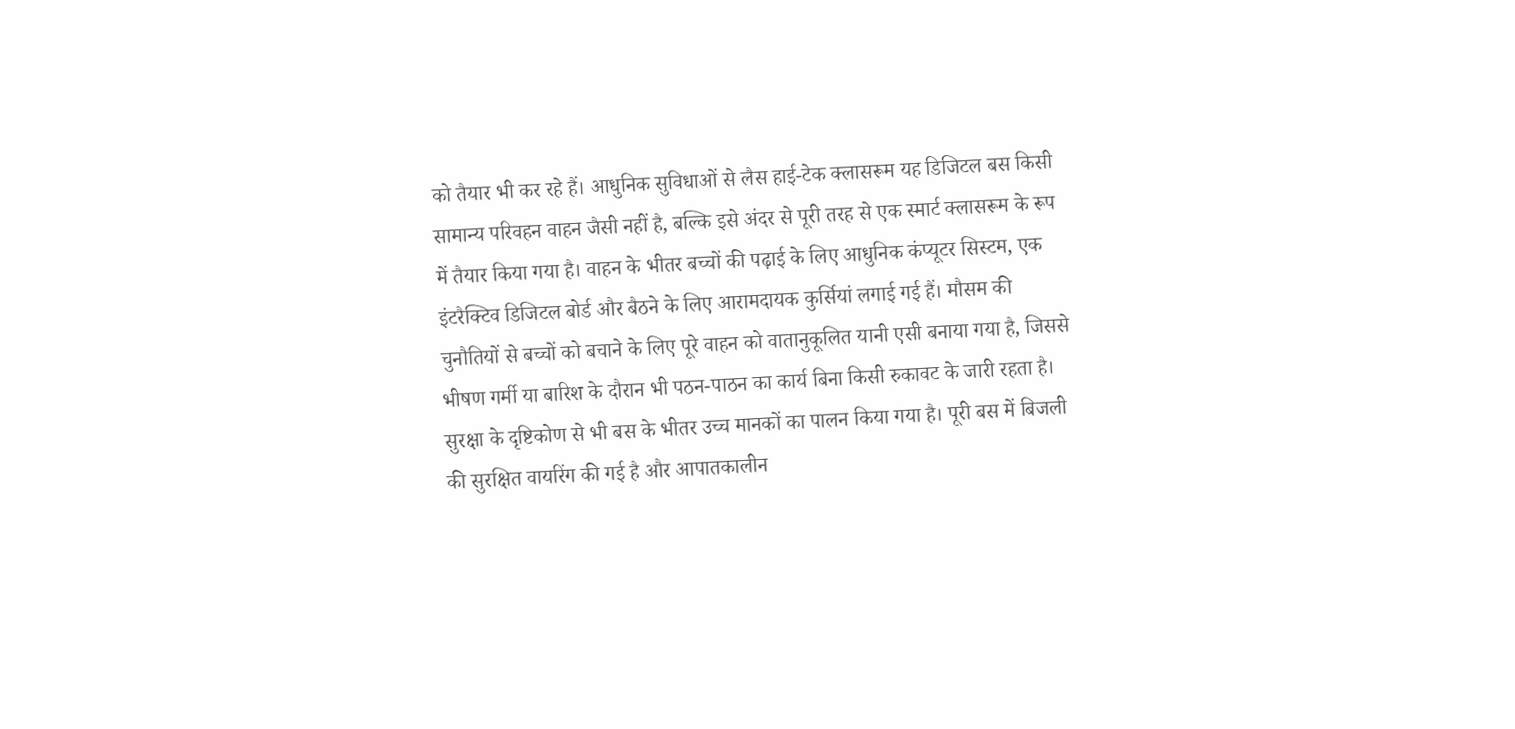को तैयार भी कर रहे हैं। आधुनिक सुविधाओं से लैस हाई-टेक क्लासरूम यह डिजिटल बस किसी सामान्य परिवहन वाहन जैसी नहीं है, बल्कि इसे अंदर से पूरी तरह से एक स्मार्ट क्लासरूम के रूप में तैयार किया गया है। वाहन के भीतर बच्चों की पढ़ाई के लिए आधुनिक कंप्यूटर सिस्टम, एक इंटरैक्टिव डिजिटल बोर्ड और बैठने के लिए आरामदायक कुर्सियां लगाई गई हैं। मौसम की चुनौतियों से बच्चों को बचाने के लिए पूरे वाहन को वातानुकूलित यानी एसी बनाया गया है, जिससे भीषण गर्मी या बारिश के दौरान भी पठन-पाठन का कार्य बिना किसी रुकावट के जारी रहता है। सुरक्षा के दृष्टिकोण से भी बस के भीतर उच्च मानकों का पालन किया गया है। पूरी बस में बिजली की सुरक्षित वायरिंग की गई है और आपातकालीन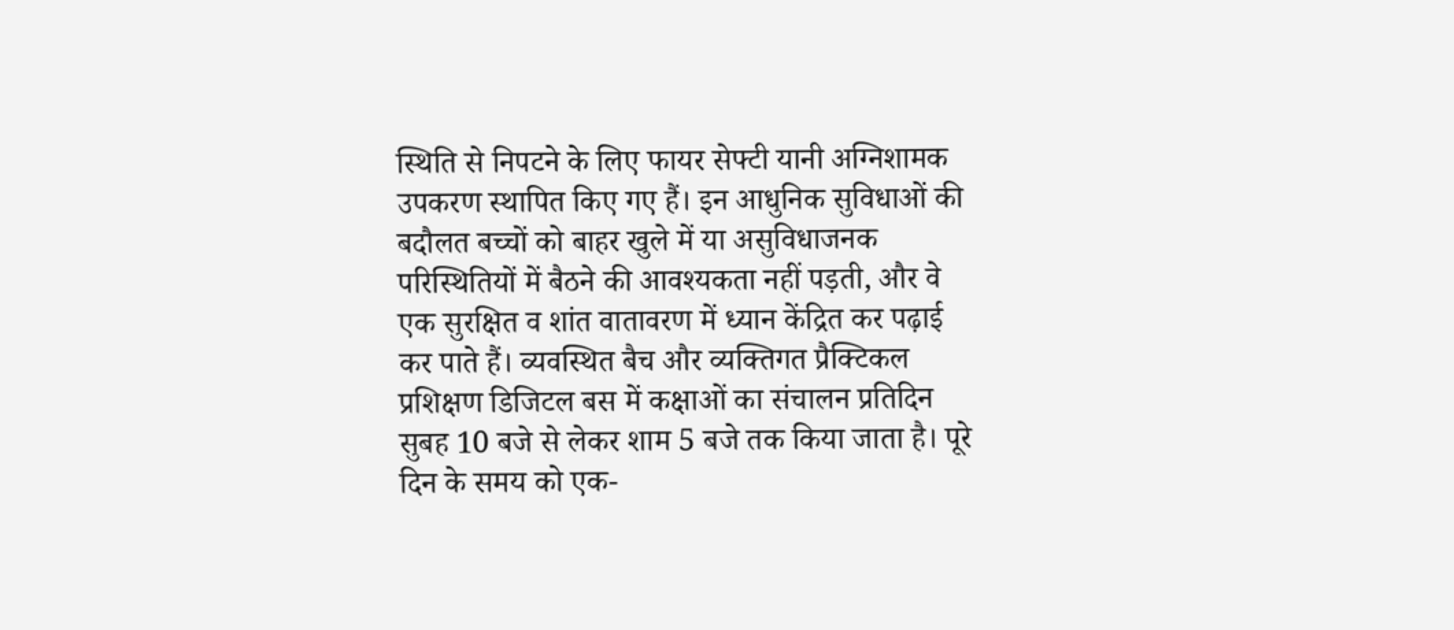स्थिति से निपटने के लिए फायर सेफ्टी यानी अग्निशामक उपकरण स्थापित किए गए हैं। इन आधुनिक सुविधाओं की बदौलत बच्चों को बाहर खुले में या असुविधाजनक परिस्थितियों में बैठने की आवश्यकता नहीं पड़ती, और वे एक सुरक्षित व शांत वातावरण में ध्यान केंद्रित कर पढ़ाई कर पाते हैं। व्यवस्थित बैच और व्यक्तिगत प्रैक्टिकल प्रशिक्षण डिजिटल बस में कक्षाओं का संचालन प्रतिदिन सुबह 10 बजे से लेकर शाम 5 बजे तक किया जाता है। पूरे दिन के समय को एक-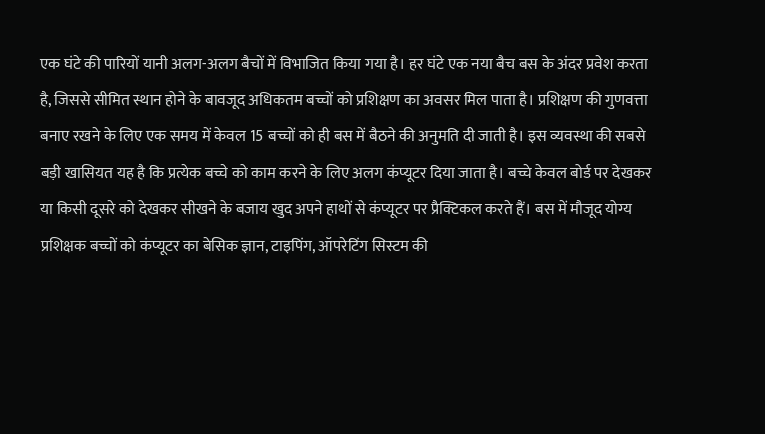एक घंटे की पारियों यानी अलग-अलग बैचों में विभाजित किया गया है। हर घंटे एक नया बैच बस के अंदर प्रवेश करता है, जिससे सीमित स्थान होने के बावजूद अधिकतम बच्चों को प्रशिक्षण का अवसर मिल पाता है। प्रशिक्षण की गुणवत्ता बनाए रखने के लिए एक समय में केवल 15 बच्चों को ही बस में बैठने की अनुमति दी जाती है। इस व्यवस्था की सबसे बड़ी खासियत यह है कि प्रत्येक बच्चे को काम करने के लिए अलग कंप्यूटर दिया जाता है। बच्चे केवल बोर्ड पर देखकर या किसी दूसरे को देखकर सीखने के बजाय खुद अपने हाथों से कंप्यूटर पर प्रैक्टिकल करते हैं। बस में मौजूद योग्य प्रशिक्षक बच्चों को कंप्यूटर का बेसिक ज्ञान, टाइपिंग, ऑपरेटिंग सिस्टम की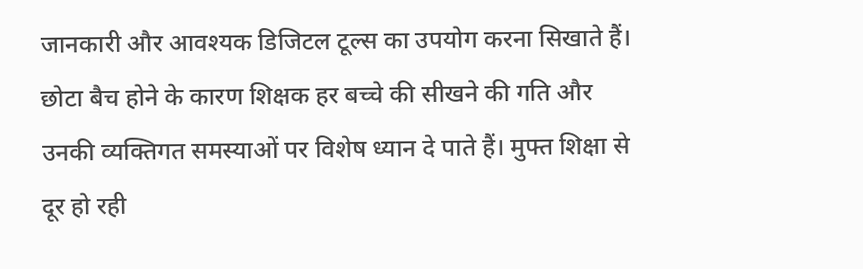जानकारी और आवश्यक डिजिटल टूल्स का उपयोग करना सिखाते हैं। छोटा बैच होने के कारण शिक्षक हर बच्चे की सीखने की गति और उनकी व्यक्तिगत समस्याओं पर विशेष ध्यान दे पाते हैं। मुफ्त शिक्षा से दूर हो रही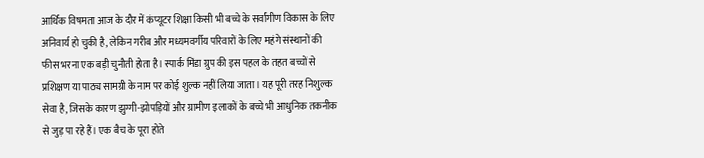आर्थिक विषमता आज के दौर में कंप्यूटर शिक्षा किसी भी बच्चे के सर्वांगीण विकास के लिए अनिवार्य हो चुकी है, लेकिन गरीब और मध्यमवर्गीय परिवारों के लिए महंगे संस्थानों की फीस भरना एक बड़ी चुनौती होता है। स्पार्क मिंडा ग्रुप की इस पहल के तहत बच्चों से प्रशिक्षण या पाठ्य सामग्री के नाम पर कोई शुल्क नहीं लिया जाता। यह पूरी तरह निशुल्क सेवा है, जिसके कारण झुग्गी-झोपड़ियों और ग्रामीण इलाकों के बच्चे भी आधुनिक तकनीक से जुड़ पा रहे हैं। एक बैच के पूरा होते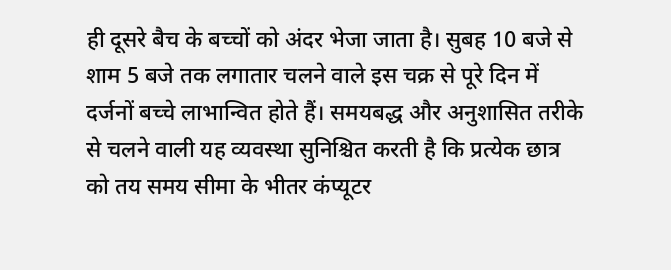ही दूसरे बैच के बच्चों को अंदर भेजा जाता है। सुबह 10 बजे से शाम 5 बजे तक लगातार चलने वाले इस चक्र से पूरे दिन में दर्जनों बच्चे लाभान्वित होते हैं। समयबद्ध और अनुशासित तरीके से चलने वाली यह व्यवस्था सुनिश्चित करती है कि प्रत्येक छात्र को तय समय सीमा के भीतर कंप्यूटर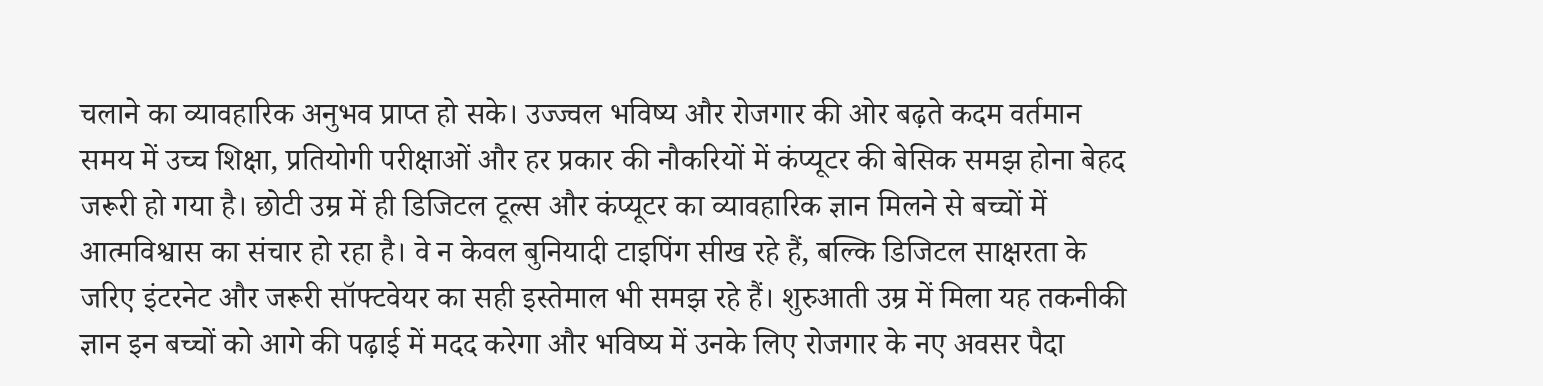चलाने का व्यावहारिक अनुभव प्राप्त हो सके। उज्ज्वल भविष्य और रोजगार की ओर बढ़ते कदम वर्तमान समय में उच्च शिक्षा, प्रतियोगी परीक्षाओं और हर प्रकार की नौकरियों में कंप्यूटर की बेसिक समझ होना बेहद जरूरी हो गया है। छोटी उम्र में ही डिजिटल टूल्स और कंप्यूटर का व्यावहारिक ज्ञान मिलने से बच्चों में आत्मविश्वास का संचार हो रहा है। वे न केवल बुनियादी टाइपिंग सीख रहे हैं, बल्कि डिजिटल साक्षरता के जरिए इंटरनेट और जरूरी सॉफ्टवेयर का सही इस्तेमाल भी समझ रहे हैं। शुरुआती उम्र में मिला यह तकनीकी ज्ञान इन बच्चों को आगे की पढ़ाई में मदद करेगा और भविष्य में उनके लिए रोजगार के नए अवसर पैदा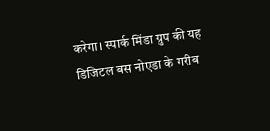करेगा। स्पार्क मिंडा ग्रुप की यह डिजिटल बस नोएडा के गरीब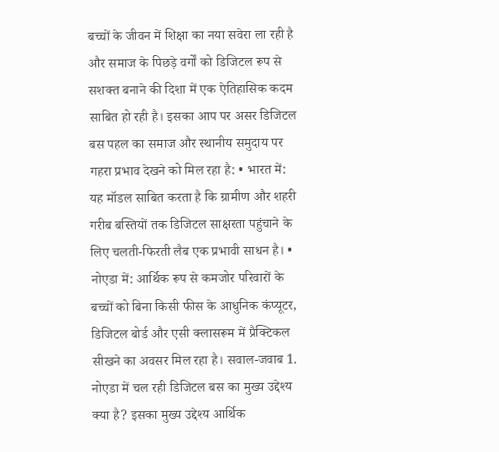बच्चों के जीवन में शिक्षा का नया सवेरा ला रही है और समाज के पिछड़े वर्गों को डिजिटल रूप से सशक्त बनाने की दिशा में एक ऐतिहासिक कदम साबित हो रही है। इसका आप पर असर डिजिटल बस पहल का समाज और स्थानीय समुदाय पर गहरा प्रभाव देखने को मिल रहा है: • भारत में: यह मॉडल साबित करता है कि ग्रामीण और शहरी गरीब बस्तियों तक डिजिटल साक्षरता पहुंचाने के लिए चलती-फिरती लैब एक प्रभावी साधन है। • नोएडा में: आर्थिक रूप से कमजोर परिवारों के बच्चों को बिना किसी फीस के आधुनिक कंप्यूटर, डिजिटल बोर्ड और एसी क्लासरूम में प्रैक्टिकल सीखने का अवसर मिल रहा है। सवाल-जवाब 1. नोएडा में चल रही डिजिटल बस का मुख्य उद्देश्य क्या है? इसका मुख्य उद्देश्य आर्थिक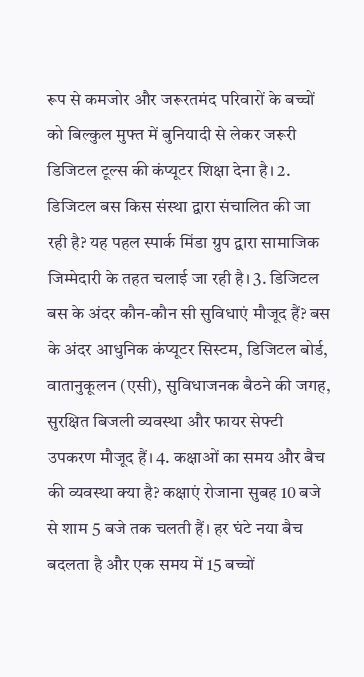रूप से कमजोर और जरूरतमंद परिवारों के बच्चों को बिल्कुल मुफ्त में बुनियादी से लेकर जरूरी डिजिटल टूल्स की कंप्यूटर शिक्षा देना है। 2. डिजिटल बस किस संस्था द्वारा संचालित की जा रही है? यह पहल स्पार्क मिंडा ग्रुप द्वारा सामाजिक जिम्मेदारी के तहत चलाई जा रही है। 3. डिजिटल बस के अंदर कौन-कौन सी सुविधाएं मौजूद हैं? बस के अंदर आधुनिक कंप्यूटर सिस्टम, डिजिटल बोर्ड, वातानुकूलन (एसी), सुविधाजनक बैठने की जगह, सुरक्षित बिजली व्यवस्था और फायर सेफ्टी उपकरण मौजूद हैं। 4. कक्षाओं का समय और बैच की व्यवस्था क्या है? कक्षाएं रोजाना सुबह 10 बजे से शाम 5 बजे तक चलती हैं। हर घंटे नया बैच बदलता है और एक समय में 15 बच्चों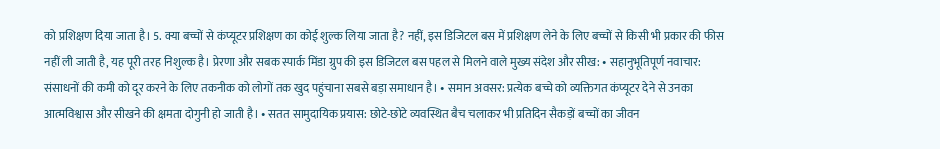को प्रशिक्षण दिया जाता है। 5. क्या बच्चों से कंप्यूटर प्रशिक्षण का कोई शुल्क लिया जाता है? नहीं, इस डिजिटल बस में प्रशिक्षण लेने के लिए बच्चों से किसी भी प्रकार की फीस नहीं ली जाती है, यह पूरी तरह निशुल्क है। प्रेरणा और सबक स्पार्क मिंडा ग्रुप की इस डिजिटल बस पहल से मिलने वाले मुख्य संदेश और सीख: • सहानुभूतिपूर्ण नवाचार: संसाधनों की कमी को दूर करने के लिए तकनीक को लोगों तक खुद पहुंचाना सबसे बड़ा समाधान है। • समान अवसर: प्रत्येक बच्चे को व्यक्तिगत कंप्यूटर देने से उनका आत्मविश्वास और सीखने की क्षमता दोगुनी हो जाती है। • सतत सामुदायिक प्रयास: छोटे-छोटे व्यवस्थित बैच चलाकर भी प्रतिदिन सैकड़ों बच्चों का जीवन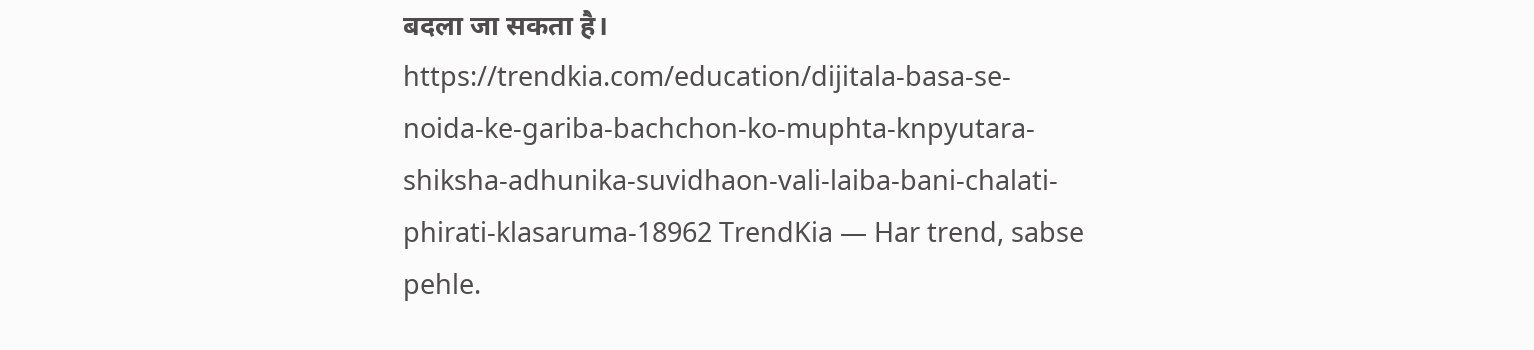बदला जा सकता है। https://trendkia.com/education/dijitala-basa-se-noida-ke-gariba-bachchon-ko-muphta-knpyutara-shiksha-adhunika-suvidhaon-vali-laiba-bani-chalati-phirati-klasaruma-18962 TrendKia — Har trend, sabse pehle.